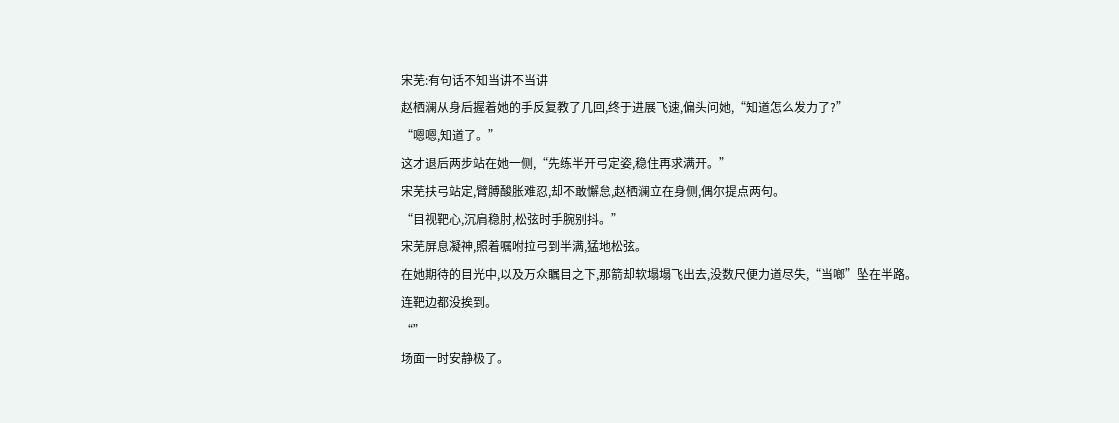宋芜:有句话不知当讲不当讲
赵栖澜从身后握着她的手反复教了几回,终于进展飞速,偏头问她,“知道怎么发力了?”
“嗯嗯,知道了。”
这才退后两步站在她一侧,“先练半开弓定姿,稳住再求满开。”
宋芜扶弓站定,臂膊酸胀难忍,却不敢懈怠,赵栖澜立在身侧,偶尔提点两句。
“目视靶心,沉肩稳肘,松弦时手腕别抖。”
宋芜屏息凝神,照着嘱咐拉弓到半满,猛地松弦。
在她期待的目光中,以及万众瞩目之下,那箭却软塌塌飞出去,没数尺便力道尽失,“当啷”坠在半路。
连靶边都没挨到。
“”
场面一时安静极了。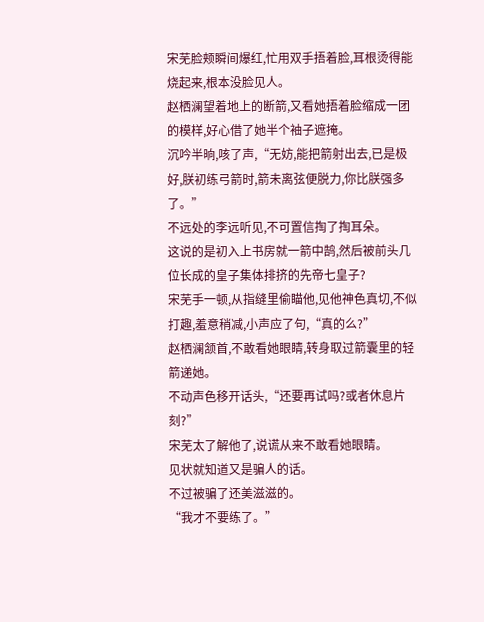宋芜脸颊瞬间爆红,忙用双手捂着脸,耳根烫得能烧起来,根本没脸见人。
赵栖澜望着地上的断箭,又看她捂着脸缩成一团的模样,好心借了她半个袖子遮掩。
沉吟半晌,咳了声,“无妨,能把箭射出去,已是极好,朕初练弓箭时,箭未离弦便脱力,你比朕强多了。”
不远处的李远听见,不可置信掏了掏耳朵。
这说的是初入上书房就一箭中鹄,然后被前头几位长成的皇子集体排挤的先帝七皇子?
宋芜手一顿,从指缝里偷瞄他,见他神色真切,不似打趣,羞意稍减,小声应了句,“真的么?”
赵栖澜颔首,不敢看她眼睛,转身取过箭囊里的轻箭递她。
不动声色移开话头,“还要再试吗?或者休息片刻?”
宋芜太了解他了,说谎从来不敢看她眼睛。
见状就知道又是骗人的话。
不过被骗了还美滋滋的。
“我才不要练了。”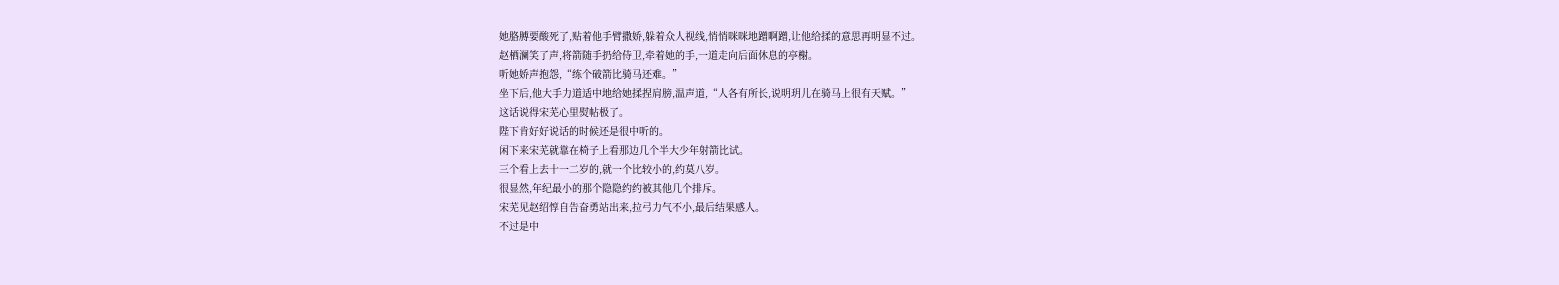她胳膊要酸死了,贴着他手臂撒娇,躲着众人视线,悄悄咪咪地蹭啊蹭,让他给揉的意思再明显不过。
赵栖澜笑了声,将箭随手扔给侍卫,牵着她的手,一道走向后面休息的亭榭。
听她娇声抱怨,“练个破箭比骑马还难。”
坐下后,他大手力道适中地给她揉捏肩膀,温声道,“人各有所长,说明玥儿在骑马上很有天赋。”
这话说得宋芜心里熨帖极了。
陛下肯好好说话的时候还是很中听的。
闲下来宋芜就靠在椅子上看那边几个半大少年射箭比试。
三个看上去十一二岁的,就一个比较小的,约莫八岁。
很显然,年纪最小的那个隐隐约约被其他几个排斥。
宋芜见赵绍惇自告奋勇站出来,拉弓力气不小,最后结果感人。
不过是中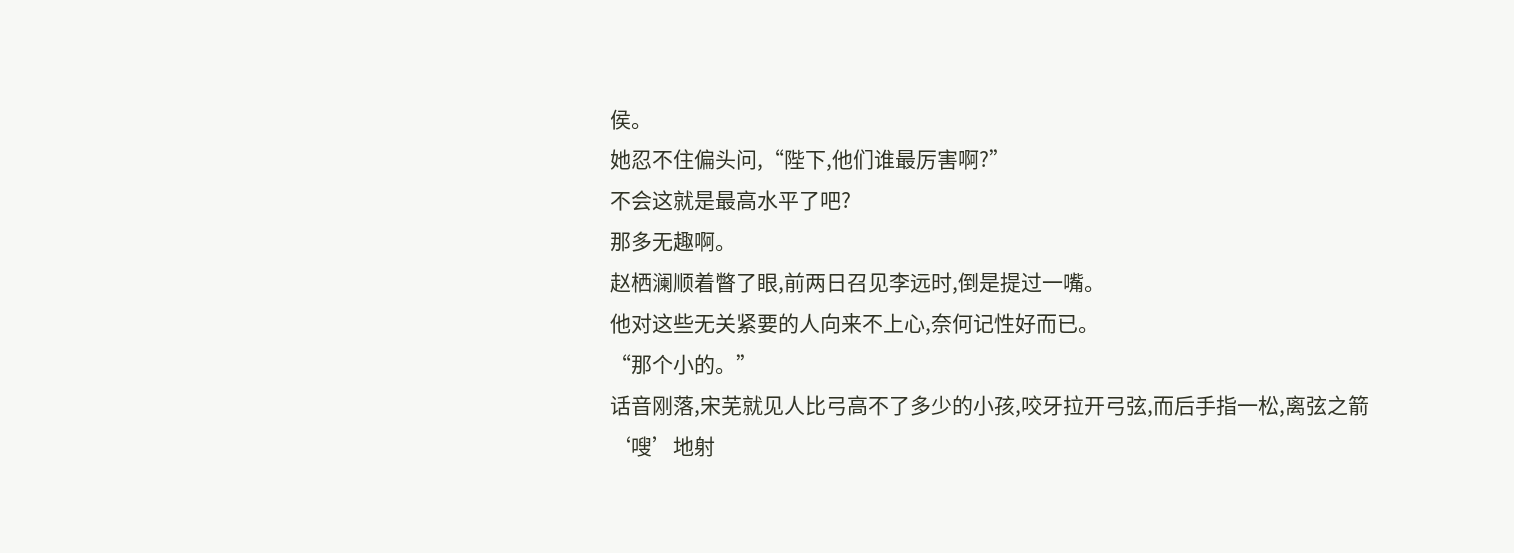侯。
她忍不住偏头问,“陛下,他们谁最厉害啊?”
不会这就是最高水平了吧?
那多无趣啊。
赵栖澜顺着瞥了眼,前两日召见李远时,倒是提过一嘴。
他对这些无关紧要的人向来不上心,奈何记性好而已。
“那个小的。”
话音刚落,宋芜就见人比弓高不了多少的小孩,咬牙拉开弓弦,而后手指一松,离弦之箭‘嗖’地射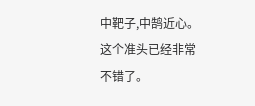中靶子,中鹄近心。
这个准头已经非常不错了。